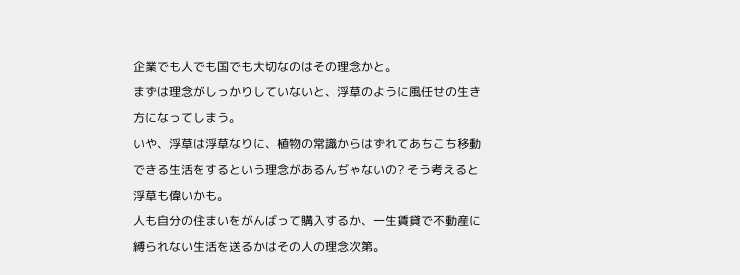企業でも人でも国でも大切なのはその理念かと。
まずは理念がしっかりしていないと、浮草のように風任せの生き方になってしまう。
いや、浮草は浮草なりに、植物の常識からはずれてあちこち移動できる生活をするという理念があるんぢゃないの? そう考えると浮草も偉いかも。
人も自分の住まいをがんばって購入するか、一生賃貸で不動産に縛られない生活を送るかはその人の理念次第。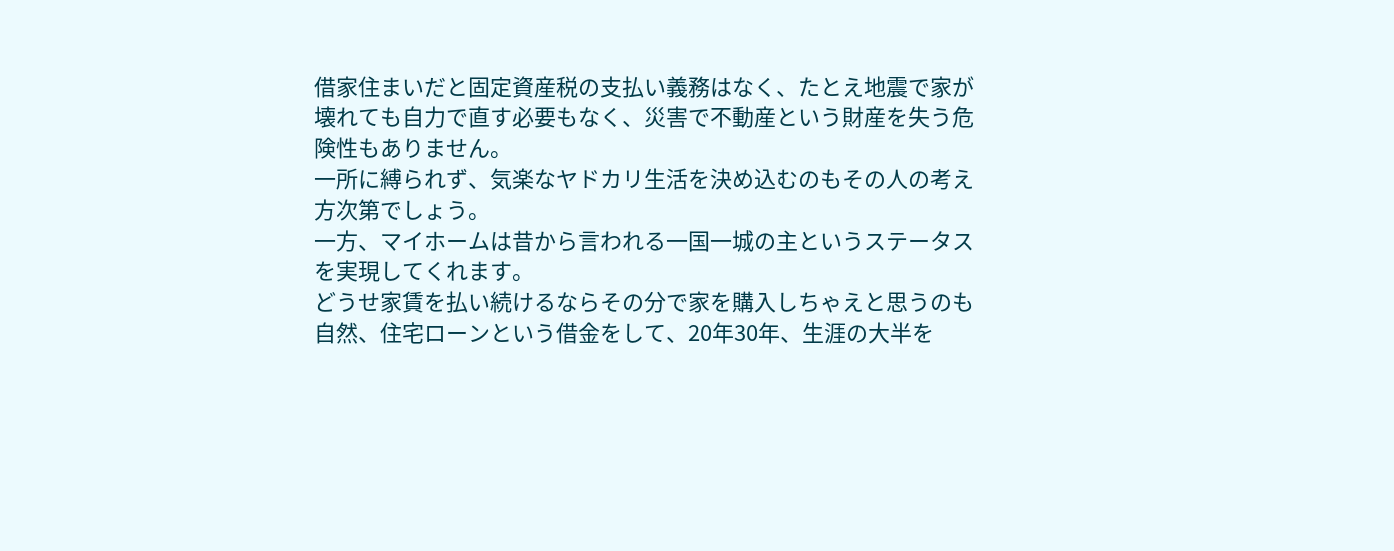借家住まいだと固定資産税の支払い義務はなく、たとえ地震で家が壊れても自力で直す必要もなく、災害で不動産という財産を失う危険性もありません。
一所に縛られず、気楽なヤドカリ生活を決め込むのもその人の考え方次第でしょう。
一方、マイホームは昔から言われる一国一城の主というステータスを実現してくれます。
どうせ家賃を払い続けるならその分で家を購入しちゃえと思うのも自然、住宅ローンという借金をして、20年30年、生涯の大半を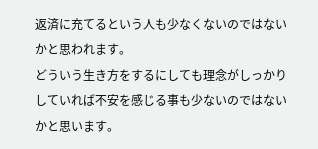返済に充てるという人も少なくないのではないかと思われます。
どういう生き方をするにしても理念がしっかりしていれば不安を感じる事も少ないのではないかと思います。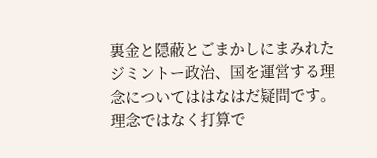裏金と隠蔽とごまかしにまみれたジミントー政治、国を運営する理念についてははなはだ疑問です。
理念ではなく打算で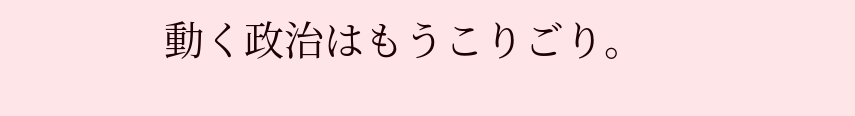動く政治はもうこりごり。